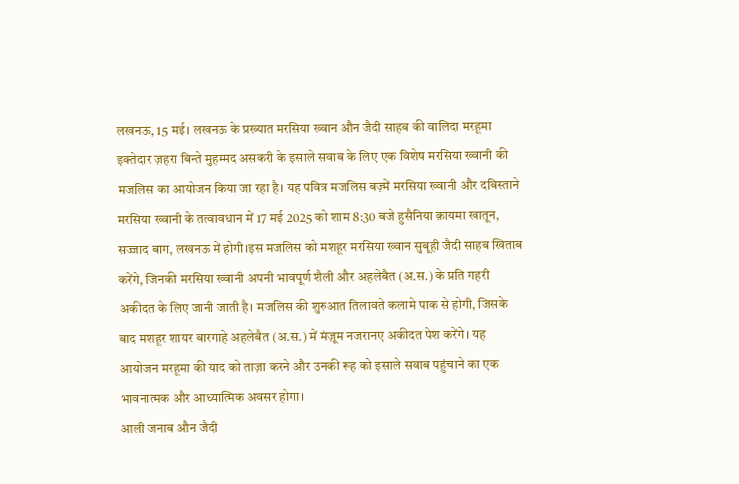लखनऊ, 15 मई। लखनऊ के प्रख्यात मरसिया ख्वान औन जैदी साहब की वालिदा मरहूमा इक्तेदार ज़हरा बिन्ते मुहम्मद असकरी के इसाले सवाब के लिए एक विशेष मरसिया ख्वानी की मजलिस का आयोजन किया जा रहा है। यह पवित्र मजलिस बज़्में मरसिया ख्वानी और दबिस्ताने मरसिया ख्वानी के तत्वावधान में 17 मई 2025 को शाम 8:30 बजे हुसैनिया क़ायमा खातून, सज्जाद बाग, लखनऊ में होगी।इस मजलिस को मशहूर मरसिया ख्वान सुबूही जैदी साहब खिताब करेंगे, जिनकी मरसिया ख्वानी अपनी भावपूर्ण शैली और अहलेबैत (अ.स.) के प्रति गहरी अकीदत के लिए जानी जाती है। मजलिस की शुरुआत तिलावते कलामे पाक से होगी, जिसके बाद मशहूर शायर बारगाहे अहलेबैत (अ.स.) में मंज़ूम नजरानए अकीदत पेश करेंगे। यह आयोजन मरहूमा की याद को ताज़ा करने और उनकी रूह को इसाले सवाब पहुंचाने का एक भावनात्मक और आध्यात्मिक अवसर होगा।
आली जनाब औन जैदी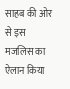साहब की ओर से इस मजलिस का ऐलान किया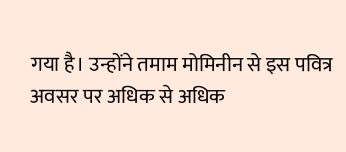गया है। उन्होंने तमाम मोमिनीन से इस पवित्र अवसर पर अधिक से अधिक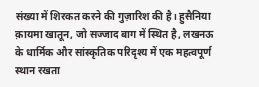संख्या में शिरकत करने की गुज़ारिश की है। हुसैनिया क़ायमा खातून, जो सज्जाद बाग में स्थित है, लखनऊ के धार्मिक और सांस्कृतिक परिदृश्य में एक महत्वपूर्ण स्थान रखता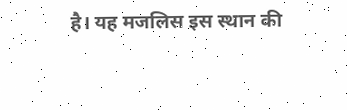है। यह मजलिस इस स्थान की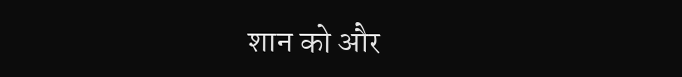शान को और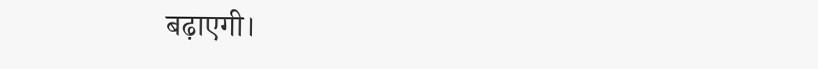बढ़ाएगी।